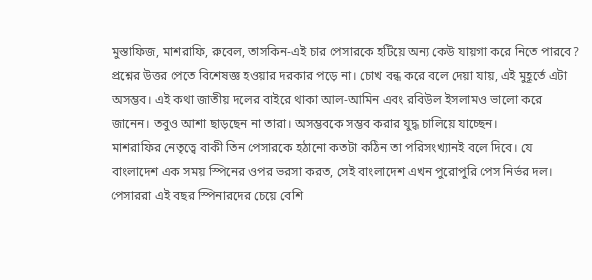মুস্তাফিজ, মাশরাফি, রুবেল, তাসকিন-এই চার পেসারকে হটিয়ে অন্য কেউ যায়গা করে নিতে পারবে? প্রশ্নের উত্তর পেতে বিশেষজ্ঞ হওয়ার দরকার পড়ে না। চোখ বন্ধ করে বলে দেয়া যায়, এই মুহূর্তে এটা অসম্ভব। এই কথা জাতীয় দলের বাইরে থাকা আল-আমিন এবং রবিউল ইসলামও ভালো করে জানেন। তবুও আশা ছাড়ছেন না তারা। অসম্ভবকে সম্ভব করার যুদ্ধ চালিয়ে যাচ্ছেন।
মাশরাফির নেতৃত্বে বাকী তিন পেসারকে হঠানো কতটা কঠিন তা পরিসংখ্যানই বলে দিবে। যে বাংলাদেশ এক সময় স্পিনের ওপর ভরসা করত, সেই বাংলাদেশ এখন পুরোপুরি পেস নির্ভর দল। পেসাররা এই বছর স্পিনারদের চেয়ে বেশি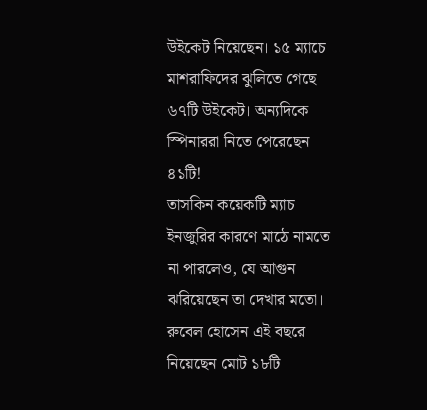উইকেট নিয়েছেন। ১৫ ম্যাচে মাশরাফিদের ঝুলিতে গেছে ৬৭টি উইকেট। অন্যদিকে স্পিনাররা নিতে পেরেছেন ৪১টি!
তাসকিন কয়েকটি ম্যাচ ইনজুরির কারণে মাঠে নামতে না পারলেও, যে আগুন ঝরিয়েছেন তা দেখার মতো। রুবেল হোসেন এই বছরে নিয়েছেন মোট ১৮টি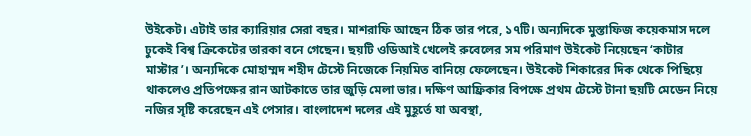উইকেট। এটাই তার ক্যারিয়ার সেরা বছর। মাশরাফি আছেন ঠিক তার পরে, ১৭টি। অন্যদিকে মুস্তাফিজ কয়েকমাস দলে ঢুকেই বিশ্ব ক্রিকেটের তারকা বনে গেছেন। ছয়টি ওডিআই খেলেই রুবেলের সম পরিমাণ উইকেট নিয়েছেন ‘কাটার মাস্টার’। অন্যদিকে মোহাম্মদ শহীদ টেস্টে নিজেকে নিয়মিত বানিয়ে ফেলেছেন। উইকেট শিকারের দিক থেকে পিছিয়ে থাকলেও প্রতিপক্ষের রান আটকাতে তার জুড়ি মেলা ভার। দক্ষিণ আফ্রিকার বিপক্ষে প্রথম টেস্টে টানা ছয়টি মেডেন নিয়ে নজির সৃষ্টি করেছেন এই পেসার। বাংলাদেশ দলের এই মুহূর্তে যা অবস্থা,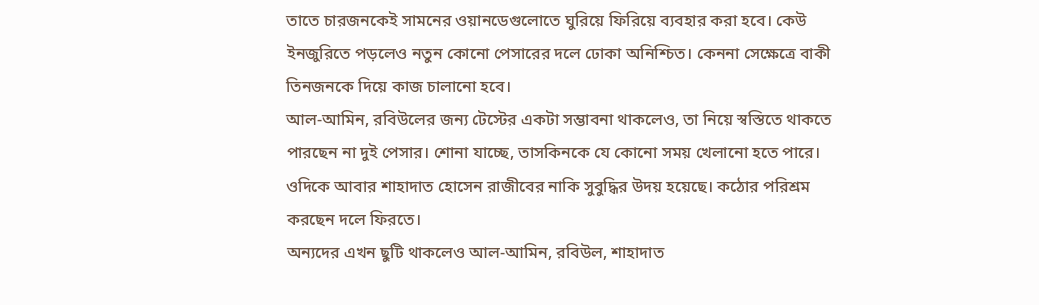তাতে চারজনকেই সামনের ওয়ানডেগুলোতে ঘুরিয়ে ফিরিয়ে ব্যবহার করা হবে। কেউ ইনজুরিতে পড়লেও নতুন কোনো পেসারের দলে ঢোকা অনিশ্চিত। কেননা সেক্ষেত্রে বাকী তিনজনকে দিয়ে কাজ চালানো হবে।
আল-আমিন, রবিউলের জন্য টেস্টের একটা সম্ভাবনা থাকলেও, তা নিয়ে স্বস্তিতে থাকতে পারছেন না দুই পেসার। শোনা যাচ্ছে, তাসকিনকে যে কোনো সময় খেলানো হতে পারে। ওদিকে আবার শাহাদাত হোসেন রাজীবের নাকি সুবুদ্ধির উদয় হয়েছে। কঠোর পরিশ্রম করছেন দলে ফিরতে।
অন্যদের এখন ছুটি থাকলেও আল-আমিন, রবিউল, শাহাদাত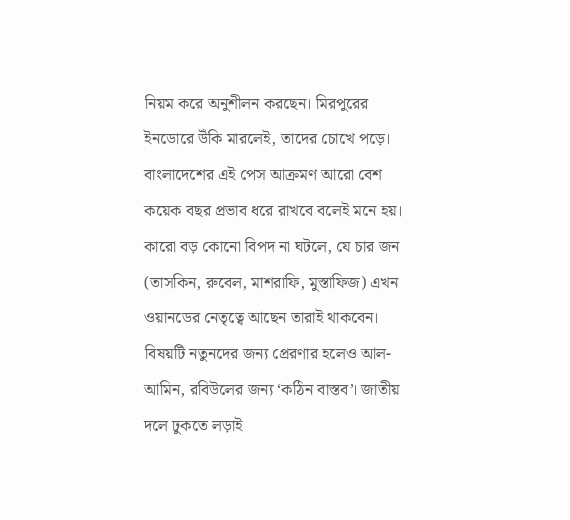নিয়ম করে অনুশীলন করছেন। মিরপুরের ইনডোরে উঁকি মারলেই, তাদের চোখে পড়ে।
বাংলাদেশের এই পেস আক্রমণ আরো বেশ কয়েক বছর প্রভাব ধরে রাখবে বলেই মনে হয়। কারো বড় কোনো বিপদ না ঘটলে, যে চার জন (তাসকিন, রুবেল, মাশরাফি, মুস্তাফিজ) এখন ওয়ানডের নেতৃত্বে আছেন তারাই থাকবেন। বিষয়টি নতুনদের জন্য প্রেরণার হলেও আল-আমিন, রবিউলের জন্য ‘কঠিন বাস্তব’। জাতীয় দলে ঢুকতে লড়াই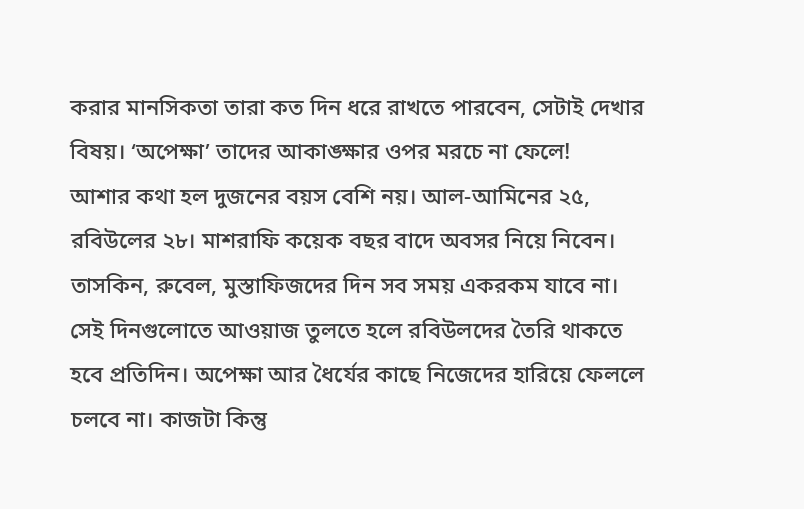করার মানসিকতা তারা কত দিন ধরে রাখতে পারবেন, সেটাই দেখার বিষয়। ‘অপেক্ষা’ তাদের আকাঙ্ক্ষার ওপর মরচে না ফেলে!
আশার কথা হল দুজনের বয়স বেশি নয়। আল-আমিনের ২৫, রবিউলের ২৮। মাশরাফি কয়েক বছর বাদে অবসর নিয়ে নিবেন। তাসকিন, রুবেল, মুস্তাফিজদের দিন সব সময় একরকম যাবে না। সেই দিনগুলোতে আওয়াজ তুলতে হলে রবিউলদের তৈরি থাকতে হবে প্রতিদিন। অপেক্ষা আর ধৈর্যের কাছে নিজেদের হারিয়ে ফেললে চলবে না। কাজটা কিন্তু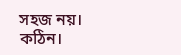সহজ নয়। কঠিন।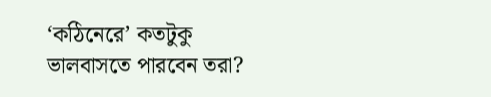‘কঠিনেরে’ কতটুকু ভালবাসতে পারবেন তরা?